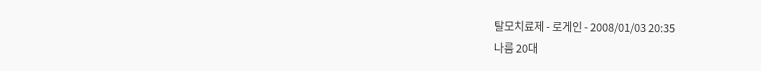탈모치료제 - 로게인 - 2008/01/03 20:35
나름 20대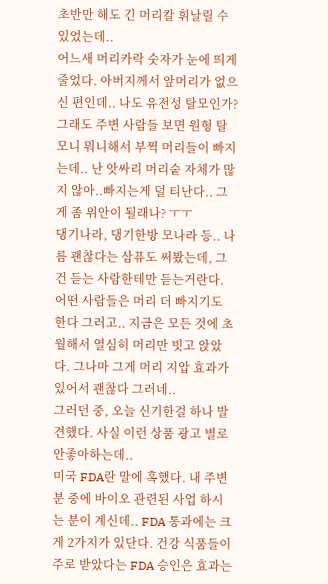초반만 해도 긴 머리칼 휘날릴 수 있었는데..
어느새 머리카락 숫자가 눈에 띄게 줄었다. 아버지께서 앞머리가 없으신 편인데.. 나도 유전성 탈모인가? 그래도 주변 사람들 보면 원형 탈모니 뭐니해서 부쩍 머리들이 빠지는데.. 난 앗싸리 머리숱 자체가 많지 않아..빠지는게 덜 티난다.. 그게 좀 위안이 될래나? ㅜㅜ
댕기나라, 댕기한방 모나라 등.. 나름 괜찮다는 삼퓨도 써봤는데, 그건 듣는 사람한테만 듣는거란다. 어떤 사람들은 머리 더 빠지기도 한다 그러고.. 지금은 모든 것에 초월해서 열심히 머리만 빗고 앉았다. 그나마 그게 머리 지압 효과가 있어서 괜찮다 그러네..
그러던 중, 오늘 신기한걸 하나 발견했다. 사실 이런 상품 광고 별로 안좋아하는데..
미국 FDA란 말에 혹했다. 내 주변 분 중에 바이오 관련된 사업 하시는 분이 계신데.. FDA 통과에는 크게 2가지가 있단다. 건강 식품들이 주로 받았다는 FDA 승인은 효과는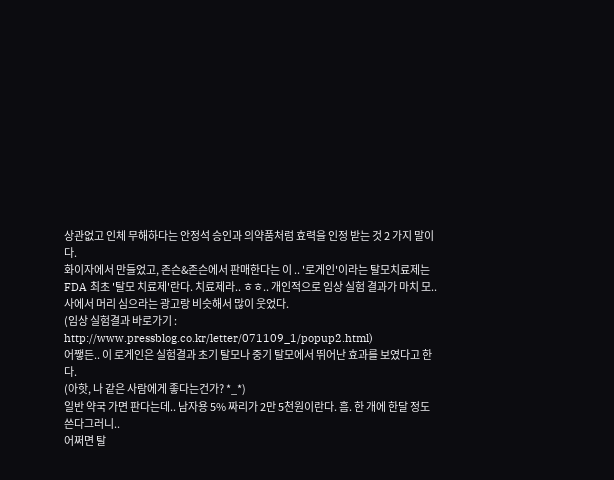상관없고 인체 무해하다는 안정석 승인과 의약품처럼 효력을 인정 받는 것 2 가지 말이다.
화이자에서 만들었고, 존슨&존슨에서 판매한다는 이 .. '로게인'이라는 탈모치료제는 FDA 최초 '탈모 치료제'란다. 치료제라.. ㅎㅎ.. 개인적으로 임상 실험 결과가 마치 모..사에서 머리 심으라는 광고랑 비슷해서 많이 웃었다.
(임상 실험결과 바로가기 : http://www.pressblog.co.kr/letter/071109_1/popup2.html)
어쨓든.. 이 로게인은 실험결과 초기 탈모나 중기 탈모에서 뛰어난 효과를 보였다고 한다.
(아핫, 나 같은 사람에게 좋다는건가? *_*)
일반 약국 가면 판다는데.. 남자용 5% 짜리가 2만 5천원이란다. 흠. 한 개에 한달 정도 쓴다그러니..
어쩌면 탈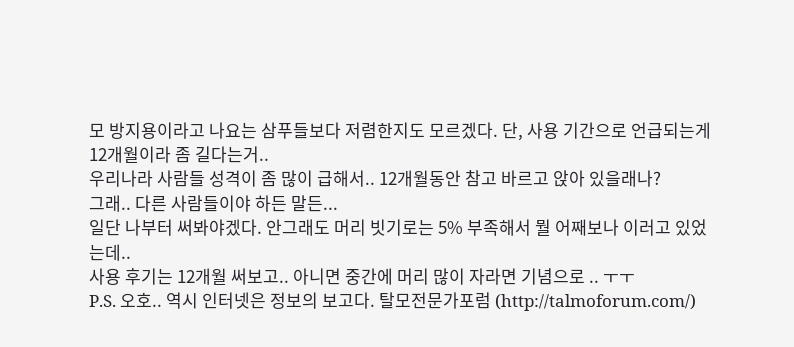모 방지용이라고 나요는 삼푸들보다 저렴한지도 모르겠다. 단, 사용 기간으로 언급되는게 12개월이라 좀 길다는거..
우리나라 사람들 성격이 좀 많이 급해서.. 12개월동안 참고 바르고 앉아 있을래나?
그래.. 다른 사람들이야 하든 말든...
일단 나부터 써봐야겠다. 안그래도 머리 빗기로는 5% 부족해서 뭘 어째보나 이러고 있었는데..
사용 후기는 12개월 써보고.. 아니면 중간에 머리 많이 자라면 기념으로 .. ㅜㅜ
P.S. 오호.. 역시 인터넷은 정보의 보고다. 탈모전문가포럼 (http://talmoforum.com/)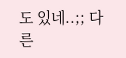도 있네..;; 다른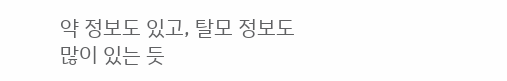약 정보도 있고, 탈모 정보도 많이 있는 듯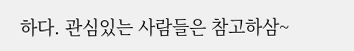하다. 관심있는 사람들은 참고하삼~